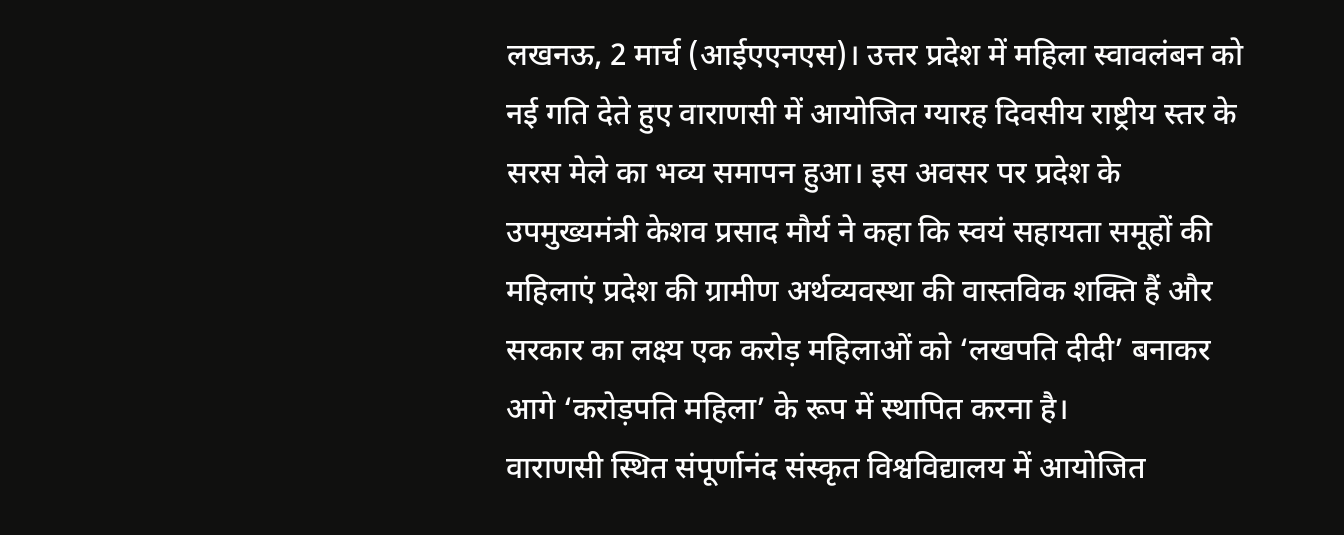लखनऊ, 2 मार्च (आईएएनएस)। उत्तर प्रदेश में महिला स्वावलंबन को नई गति देते हुए वाराणसी में आयोजित ग्यारह दिवसीय राष्ट्रीय स्तर के सरस मेले का भव्य समापन हुआ। इस अवसर पर प्रदेश के उपमुख्यमंत्री केशव प्रसाद मौर्य ने कहा कि स्वयं सहायता समूहों की महिलाएं प्रदेश की ग्रामीण अर्थव्यवस्था की वास्तविक शक्ति हैं और सरकार का लक्ष्य एक करोड़ महिलाओं को ‘लखपति दीदी’ बनाकर आगे ‘करोड़पति महिला’ के रूप में स्थापित करना है।
वाराणसी स्थित संपूर्णानंद संस्कृत विश्वविद्यालय में आयोजित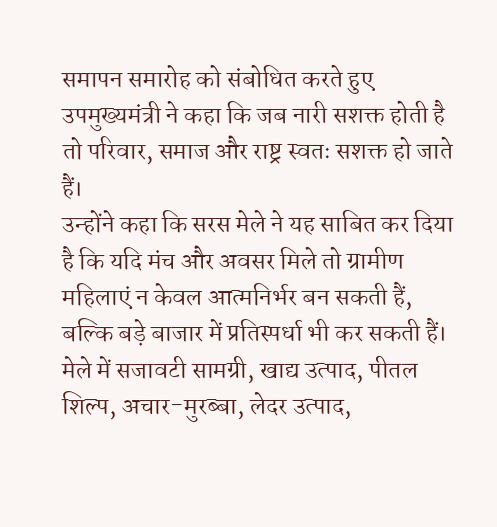समापन समारोह को संबोधित करते हुए उपमुख्यमंत्री ने कहा कि जब नारी सशक्त होती है तो परिवार, समाज और राष्ट्र स्वतः सशक्त हो जाते हैं।
उन्होंने कहा कि सरस मेले ने यह साबित कर दिया है कि यदि मंच और अवसर मिले तो ग्रामीण महिलाएं न केवल आत्मनिर्भर बन सकती हैं, बल्कि बड़े बाजार में प्रतिस्पर्धा भी कर सकती हैं। मेले में सजावटी सामग्री, खाद्य उत्पाद, पीतल शिल्प, अचार-मुरब्बा, लेदर उत्पाद,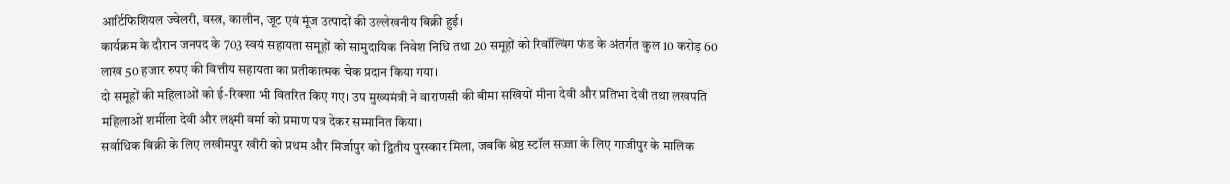आर्टिफिशियल ज्वेलरी, वस्त्र, कालीन, जूट एवं मूंज उत्पादों की उल्लेखनीय बिक्री हुई।
कार्यक्रम के दौरान जनपद के 703 स्वयं सहायता समूहों को सामुदायिक निवेश निधि तथा 20 समूहों को रिवॉल्विंग फंड के अंतर्गत कुल 10 करोड़ 60 लाख 50 हजार रुपए की वित्तीय सहायता का प्रतीकात्मक चेक प्रदान किया गया।
दो समूहों की महिलाओं को ई-रिक्शा भी वितरित किए गए। उप मुख्यमंत्री ने वाराणसी की बीमा सखियों मीना देवी और प्रतिभा देवी तथा लखपति महिलाओं शर्मीला देवी और लक्ष्मी वर्मा को प्रमाण पत्र देकर सम्मानित किया।
सर्वाधिक बिक्री के लिए लखीमपुर खीरी को प्रथम और मिर्जापुर को द्वितीय पुरस्कार मिला, जबकि श्रेष्ठ स्टॉल सज्जा के लिए गाजीपुर के मालिक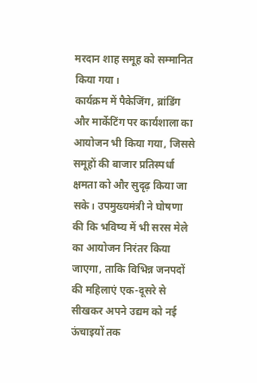मरदान शाह समूह को सम्मानित किया गया।
कार्यक्रम में पैकेजिंग, ब्रांडिंग और मार्केटिंग पर कार्यशाला का आयोजन भी किया गया, जिससे समूहों की बाजार प्रतिस्पर्धा क्षमता को और सुदृढ़ किया जा सके। उपमुख्यमंत्री ने घोषणा की कि भविष्य में भी सरस मेले का आयोजन निरंतर किया जाएगा, ताकि विभिन्न जनपदों की महिलाएं एक-दूसरे से सीखकर अपने उद्यम को नई ऊंचाइयों तक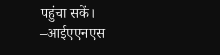पहुंचा सकें।
–आईएएनएस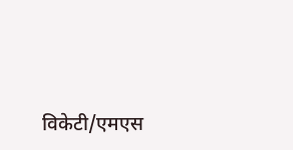विकेटी/एमएस